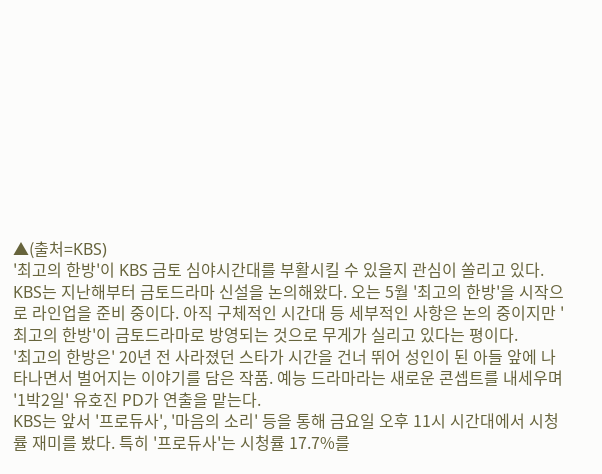▲(출처=KBS)
'최고의 한방'이 KBS 금토 심야시간대를 부활시킬 수 있을지 관심이 쏠리고 있다.
KBS는 지난해부터 금토드라마 신설을 논의해왔다. 오는 5월 '최고의 한방'을 시작으로 라인업을 준비 중이다. 아직 구체적인 시간대 등 세부적인 사항은 논의 중이지만 '최고의 한방'이 금토드라마로 방영되는 것으로 무게가 실리고 있다는 평이다.
'최고의 한방은' 20년 전 사라졌던 스타가 시간을 건너 뛰어 성인이 된 아들 앞에 나타나면서 벌어지는 이야기를 담은 작품. 예능 드라마라는 새로운 콘셉트를 내세우며 '1박2일' 유호진 PD가 연출을 맡는다.
KBS는 앞서 '프로듀사', '마음의 소리' 등을 통해 금요일 오후 11시 시간대에서 시청률 재미를 봤다. 특히 '프로듀사'는 시청률 17.7%를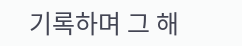기록하며 그 해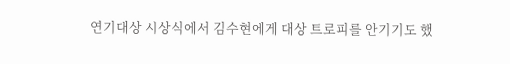연기대상 시상식에서 김수현에게 대상 트로피를 안기기도 했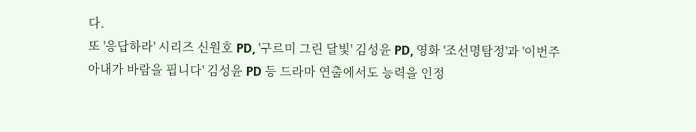다.
또 '응답하라' 시리즈 신원호 PD, '구르미 그린 달빛' 김성윤 PD, 영화 '조선명탐정'과 '이번주 아내가 바람을 핍니다' 김성윤 PD 등 드라마 연출에서도 능력을 인정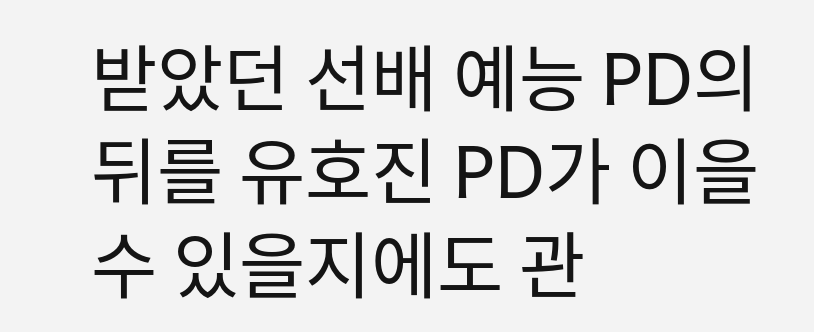받았던 선배 예능 PD의 뒤를 유호진 PD가 이을수 있을지에도 관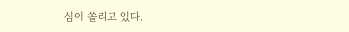심이 쏠리고 있다.